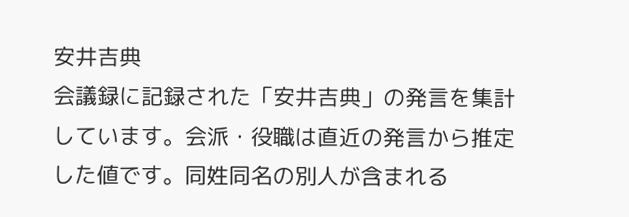安井吉典
会議録に記録された「安井吉典」の発言を集計しています。会派・役職は直近の発言から推定した値です。同姓同名の別人が含まれる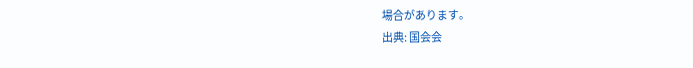場合があります。
出典: 国会会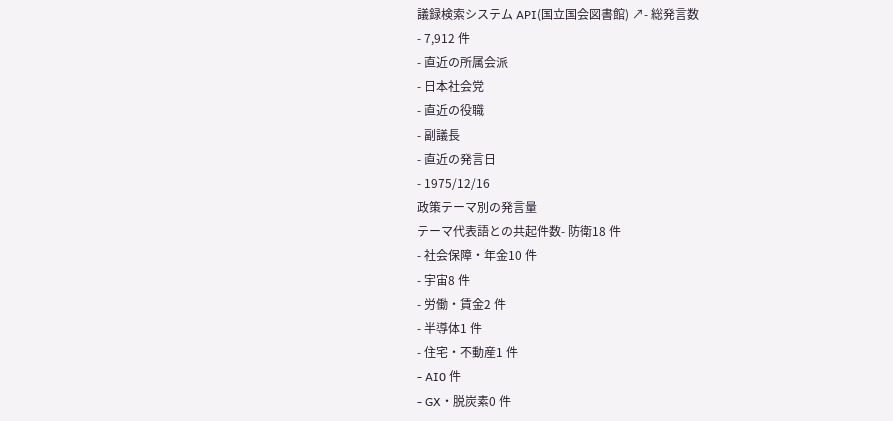議録検索システム API(国立国会図書館) ↗- 総発言数
- 7,912 件
- 直近の所属会派
- 日本社会党
- 直近の役職
- 副議長
- 直近の発言日
- 1975/12/16
政策テーマ別の発言量
テーマ代表語との共起件数- 防衛18 件
- 社会保障・年金10 件
- 宇宙8 件
- 労働・賃金2 件
- 半導体1 件
- 住宅・不動産1 件
- AI0 件
- GX・脱炭素0 件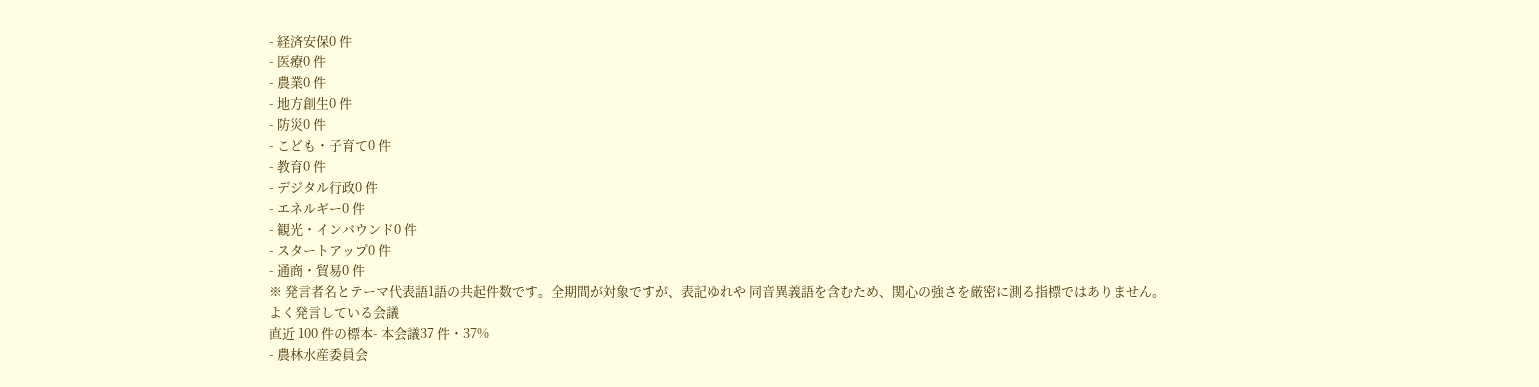- 経済安保0 件
- 医療0 件
- 農業0 件
- 地方創生0 件
- 防災0 件
- こども・子育て0 件
- 教育0 件
- デジタル行政0 件
- エネルギー0 件
- 観光・インバウンド0 件
- スタートアップ0 件
- 通商・貿易0 件
※ 発言者名とテーマ代表語1語の共起件数です。全期間が対象ですが、表記ゆれや 同音異義語を含むため、関心の強さを厳密に測る指標ではありません。
よく発言している会議
直近 100 件の標本- 本会議37 件・37%
- 農林水産委員会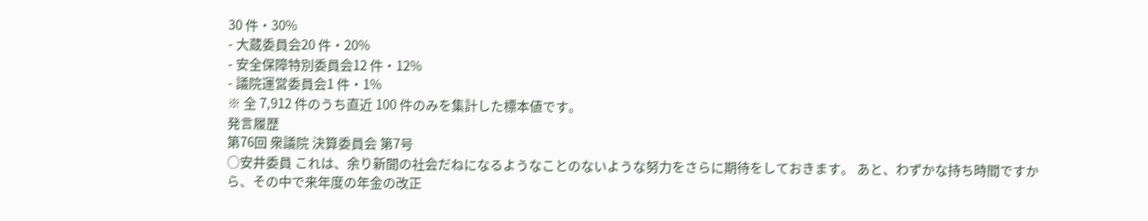30 件・30%
- 大蔵委員会20 件・20%
- 安全保障特別委員会12 件・12%
- 議院運営委員会1 件・1%
※ 全 7,912 件のうち直近 100 件のみを集計した標本値です。
発言履歴
第76回 衆議院 決算委員会 第7号
○安井委員 これは、余り新聞の社会だねになるようなことのないような努力をさらに期待をしておきます。 あと、わずかな持ち時間ですから、その中で来年度の年金の改正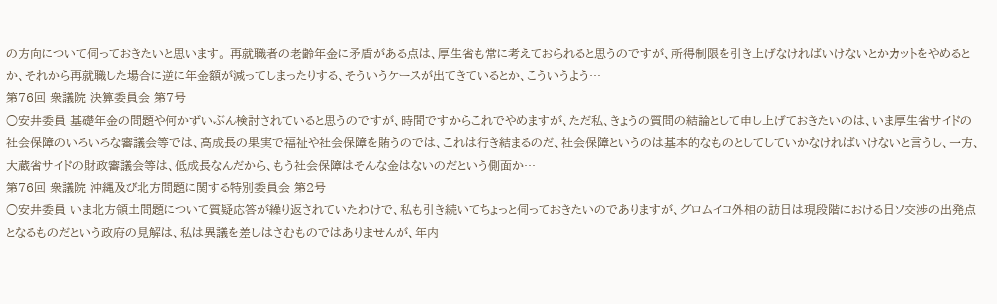の方向について伺っておきたいと思います。 再就職者の老齢年金に矛盾がある点は、厚生省も常に考えておられると思うのですが、所得制限を引き上げなければいけないとかカットをやめるとか、それから再就職した場合に逆に年金額が減ってしまったりする、そういうケースが出てきているとか、こういうよう…
第76回 衆議院 決算委員会 第7号
○安井委員 基礎年金の問題や何かずいぶん検討されていると思うのですが、時間ですからこれでやめますが、ただ私、きょうの質問の結論として申し上げておきたいのは、いま厚生省サイドの社会保障のいろいろな審議会等では、高成長の果実で福祉や社会保障を賄うのでは、これは行き結まるのだ、社会保障というのは基本的なものとしてしていかなければいけないと言うし、一方、大蔵省サイドの財政審議会等は、低成長なんだから、もう社会保障はそんな金はないのだという側面か…
第76回 衆議院 沖縄及び北方問題に関する特別委員会 第2号
○安井委員 いま北方領土問題について質疑応答が繰り返されていたわけで、私も引き続いてちょっと伺っておきたいのでありますが、グロムイコ外相の訪日は現段階における日ソ交渉の出発点となるものだという政府の見解は、私は異議を差しはさむものではありませんが、年内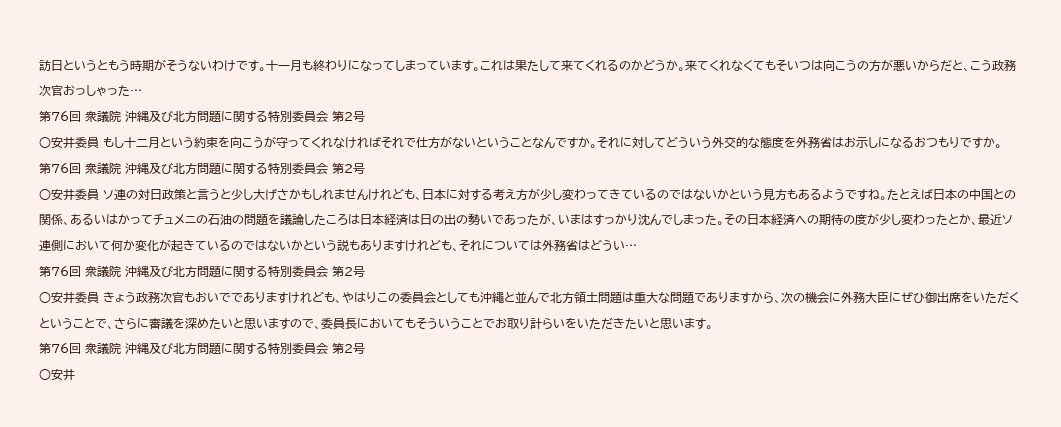訪日というともう時期がそうないわけです。十一月も終わりになってしまっています。これは果たして来てくれるのかどうか。来てくれなくてもそいつは向こうの方が悪いからだと、こう政務次官おっしゃった…
第76回 衆議院 沖縄及び北方問題に関する特別委員会 第2号
○安井委員 もし十二月という約束を向こうが守ってくれなければそれで仕方がないということなんですか。それに対してどういう外交的な態度を外務省はお示しになるおつもりですか。
第76回 衆議院 沖縄及び北方問題に関する特別委員会 第2号
○安井委員 ソ連の対日政策と言うと少し大げさかもしれませんけれども、日本に対する考え方が少し変わってきているのではないかという見方もあるようですね。たとえば日本の中国との関係、あるいはかってチュメニの石油の問題を議論したころは日本経済は日の出の勢いであったが、いまはすっかり沈んでしまった。その日本経済への期待の度が少し変わったとか、最近ソ連側において何か変化が起きているのではないかという説もありますけれども、それについては外務省はどうい…
第76回 衆議院 沖縄及び北方問題に関する特別委員会 第2号
○安井委員 きょう政務次官もおいででありますけれども、やはりこの委員会としても沖繩と並んで北方領土問題は重大な問題でありますから、次の機会に外務大臣にぜひ御出席をいただくということで、さらに審議を深めたいと思いますので、委員長においてもそういうことでお取り計らいをいただきたいと思います。
第76回 衆議院 沖縄及び北方問題に関する特別委員会 第2号
○安井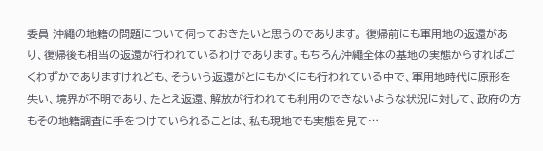委員 沖繩の地籍の問題について伺っておきたいと思うのであります。 復帰前にも軍用地の返還があり、復帰後も相当の返還が行われているわけであります。もちろん沖繩全体の基地の実態からすればごくわずかでありますけれども、そういう返還がとにもかくにも行われている中で、軍用地時代に原形を失い、境界が不明であり、たとえ返還、解放が行われても利用のできないような状況に対して、政府の方もその地籍調査に手をつけていられることは、私も現地でも実態を見て…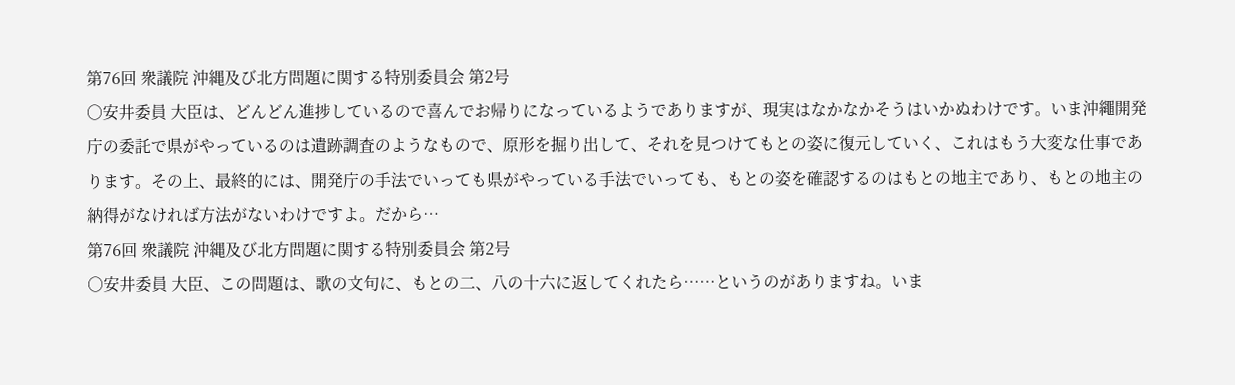第76回 衆議院 沖縄及び北方問題に関する特別委員会 第2号
○安井委員 大臣は、どんどん進捗しているので喜んでお帰りになっているようでありますが、現実はなかなかそうはいかぬわけです。いま沖繩開発庁の委託で県がやっているのは遺跡調査のようなもので、原形を掘り出して、それを見つけてもとの姿に復元していく、これはもう大変な仕事であります。その上、最終的には、開発庁の手法でいっても県がやっている手法でいっても、もとの姿を確認するのはもとの地主であり、もとの地主の納得がなければ方法がないわけですよ。だから…
第76回 衆議院 沖縄及び北方問題に関する特別委員会 第2号
○安井委員 大臣、この問題は、歌の文句に、もとの二、八の十六に返してくれたら……というのがありますね。いま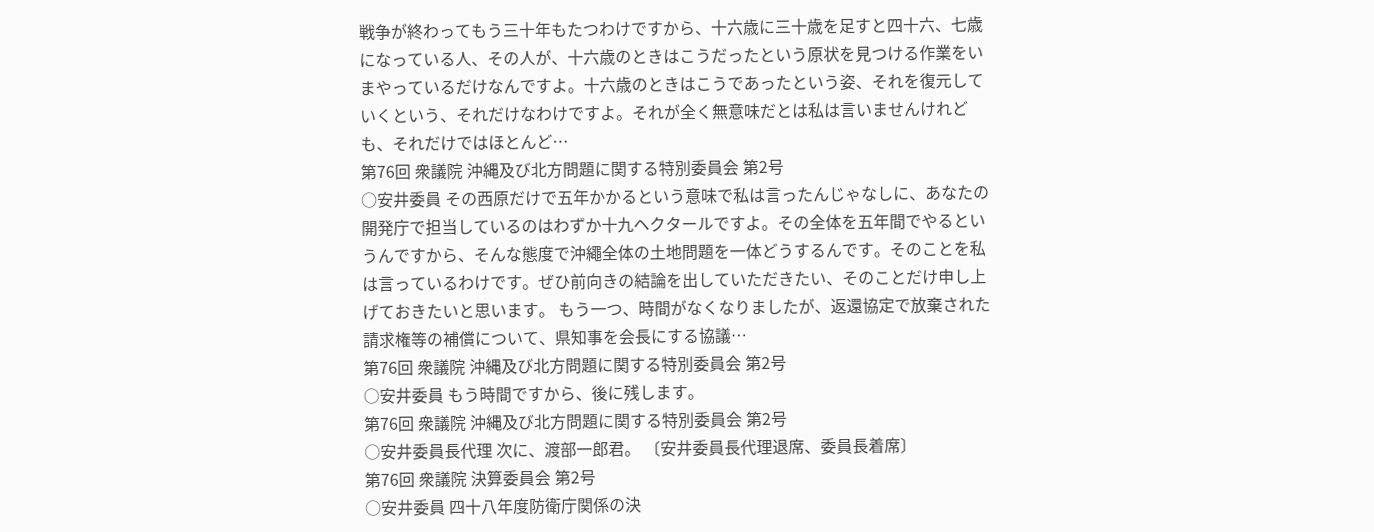戦争が終わってもう三十年もたつわけですから、十六歳に三十歳を足すと四十六、七歳になっている人、その人が、十六歳のときはこうだったという原状を見つける作業をいまやっているだけなんですよ。十六歳のときはこうであったという姿、それを復元していくという、それだけなわけですよ。それが全く無意味だとは私は言いませんけれども、それだけではほとんど…
第76回 衆議院 沖縄及び北方問題に関する特別委員会 第2号
○安井委員 その西原だけで五年かかるという意味で私は言ったんじゃなしに、あなたの開発庁で担当しているのはわずか十九ヘクタールですよ。その全体を五年間でやるというんですから、そんな態度で沖繩全体の土地問題を一体どうするんです。そのことを私は言っているわけです。ぜひ前向きの結論を出していただきたい、そのことだけ申し上げておきたいと思います。 もう一つ、時間がなくなりましたが、返還協定で放棄された請求権等の補償について、県知事を会長にする協議…
第76回 衆議院 沖縄及び北方問題に関する特別委員会 第2号
○安井委員 もう時間ですから、後に残します。
第76回 衆議院 沖縄及び北方問題に関する特別委員会 第2号
○安井委員長代理 次に、渡部一郎君。 〔安井委員長代理退席、委員長着席〕
第76回 衆議院 決算委員会 第2号
○安井委員 四十八年度防衛庁関係の決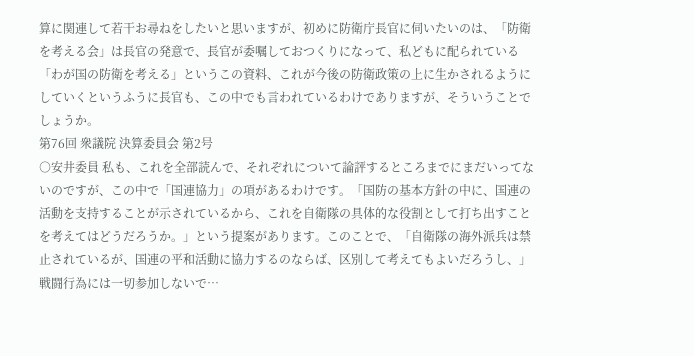算に関連して若干お尋ねをしたいと思いますが、初めに防衛庁長官に伺いたいのは、「防衛を考える会」は長官の発意で、長官が委嘱しておつくりになって、私どもに配られている「わが国の防衛を考える」というこの資料、これが今後の防衛政策の上に生かされるようにしていくというふうに長官も、この中でも言われているわけでありますが、そういうことでしょうか。
第76回 衆議院 決算委員会 第2号
○安井委員 私も、これを全部読んで、それぞれについて論評するところまでにまだいってないのですが、この中で「国連協力」の項があるわけです。「国防の基本方針の中に、国連の活動を支持することが示されているから、これを自衛隊の具体的な役割として打ち出すことを考えてはどうだろうか。」という提案があります。このことで、「自衛隊の海外派兵は禁止されているが、国連の平和活動に協力するのならば、区別して考えてもよいだろうし、」戦闘行為には一切参加しないで…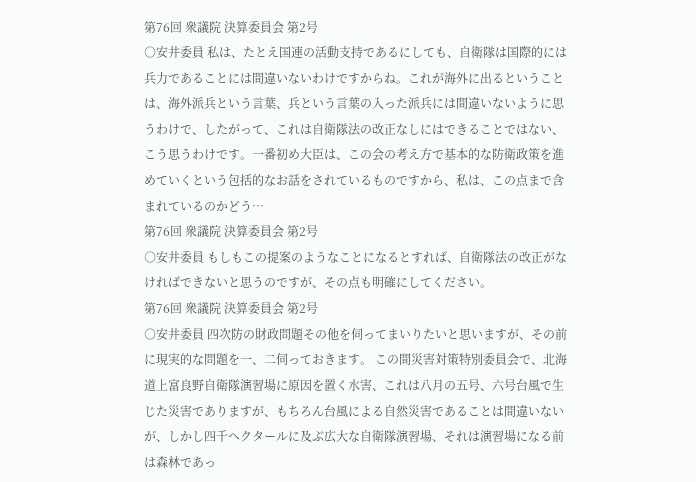第76回 衆議院 決算委員会 第2号
○安井委員 私は、たとえ国連の活動支持であるにしても、自衛隊は国際的には兵力であることには間違いないわけですからね。これが海外に出るということは、海外派兵という言葉、兵という言葉の入った派兵には間違いないように思うわけで、したがって、これは自衛隊法の改正なしにはできることではない、こう思うわけです。一番初め大臣は、この会の考え方で基本的な防衛政策を進めていくという包括的なお話をされているものですから、私は、この点まで含まれているのかどう…
第76回 衆議院 決算委員会 第2号
○安井委員 もしもこの提案のようなことになるとすれば、自衛隊法の改正がなければできないと思うのですが、その点も明確にしてください。
第76回 衆議院 決算委員会 第2号
○安井委員 四次防の財政問題その他を伺ってまいりたいと思いますが、その前に現実的な問題を一、二伺っておきます。 この間災害対策特別委員会で、北海道上富良野自衛隊演習場に原因を置く水害、これは八月の五号、六号台風で生じた災害でありますが、もちろん台風による自然災害であることは間違いないが、しかし四千ヘクタールに及ぶ広大な自衛隊演習場、それは演習場になる前は森林であっ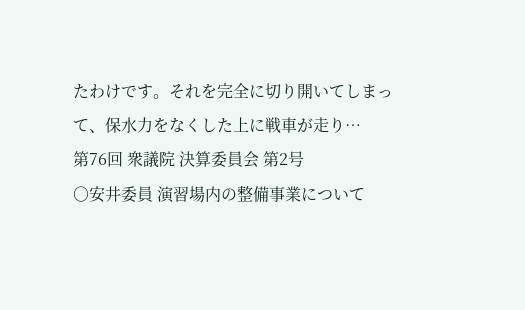たわけです。それを完全に切り開いてしまって、保水力をなくした上に戦車が走り…
第76回 衆議院 決算委員会 第2号
○安井委員 演習場内の整備事業について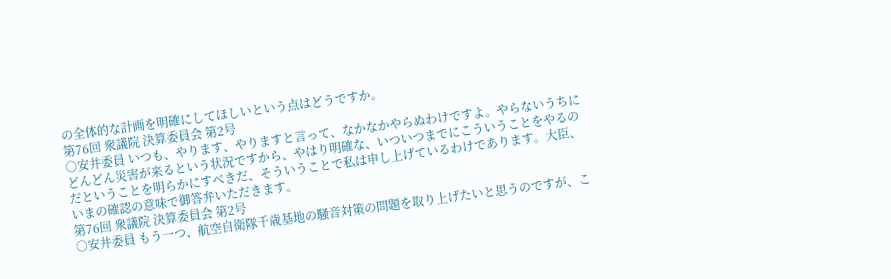の全体的な計画を明確にしてほしいという点はどうですか。
第76回 衆議院 決算委員会 第2号
○安井委員 いつも、やります、やりますと言って、なかなかやらぬわけですよ。やらないうちにどんどん災害が来るという状況ですから、やはり明確な、いついつまでにこういうことをやるのだということを明らかにすべきだ、そういうことで私は申し上げているわけであります。大臣、いまの確認の意味で御答弁いただきます。
第76回 衆議院 決算委員会 第2号
○安井委員 もう一つ、航空自衛隊千歳基地の騒音対策の問題を取り上げたいと思うのですが、こ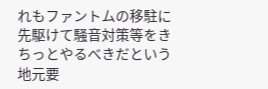れもファントムの移駐に先駆けて騒音対策等をきちっとやるべきだという地元要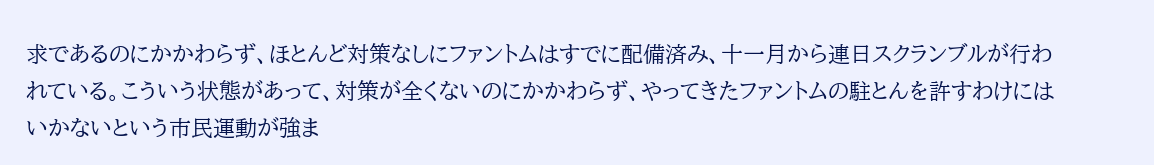求であるのにかかわらず、ほとんど対策なしにファントムはすでに配備済み、十一月から連日スクランブルが行われている。こういう状態があって、対策が全くないのにかかわらず、やってきたファントムの駐とんを許すわけにはいかないという市民運動が強ま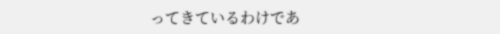ってきているわけであ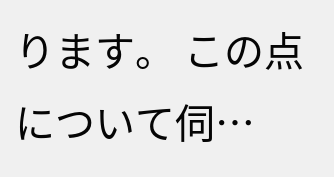ります。 この点について伺…